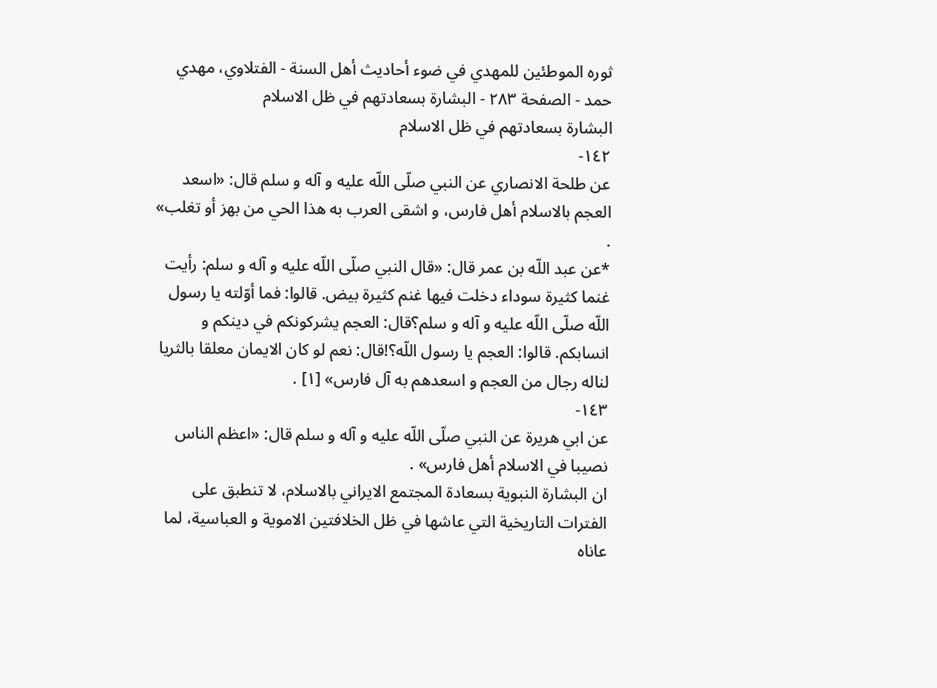ثوره الموطئين للمهدي في ضوء أحاديث أهل السنة - الفتلاوي، مهدي حمد - الصفحة ٢٨٣ - البشارة بسعادتهم في ظل الاسلام
البشارة بسعادتهم في ظل الاسلام
١٤٢-
عن طلحة الانصاري عن النبي صلّى اللّه عليه و آله و سلم قال: «اسعد العجم بالاسلام أهل فارس، و اشقى العرب به هذا الحي من بهز أو تغلب» .
*عن عبد اللّه بن عمر قال: «قال النبي صلّى اللّه عليه و آله و سلم: رأيت غنما كثيرة سوداء دخلت فيها غنم كثيرة بيض. قالوا: فما أوّلته يا رسول اللّه صلّى اللّه عليه و آله و سلم؟قال: العجم يشركونكم في دينكم و انسابكم. قالوا: العجم يا رسول اللّه؟!قال: نعم لو كان الايمان معلقا بالثريا لناله رجال من العجم و اسعدهم به آل فارس» [١] .
١٤٣-
عن ابي هريرة عن النبي صلّى اللّه عليه و آله و سلم قال: «اعظم الناس نصيبا في الاسلام أهل فارس» .
ان البشارة النبوية بسعادة المجتمع الايراني بالاسلام، لا تنطبق على الفترات التاريخية التي عاشها في ظل الخلافتين الاموية و العباسية، لما عاناه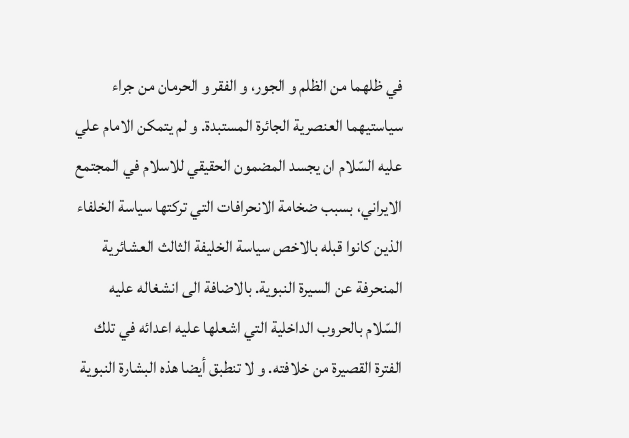في ظلهما من الظلم و الجور، و الفقر و الحرمان من جراء سياستيهما العنصرية الجائرة المستبدة. و لم يتمكن الامام علي عليه السّلام ان يجسد المضمون الحقيقي للاسلام في المجتمع الايراني، بسبب ضخامة الانحرافات التي تركتها سياسة الخلفاء الذين كانوا قبله بالاخص سياسة الخليفة الثالث العشائرية المنحرفة عن السيرة النبوية. بالاضافة الى انشغاله عليه السّلام بالحروب الداخلية التي اشعلها عليه اعدائه في تلك الفترة القصيرة من خلافته. و لا تنطبق أيضا هذه البشارة النبوية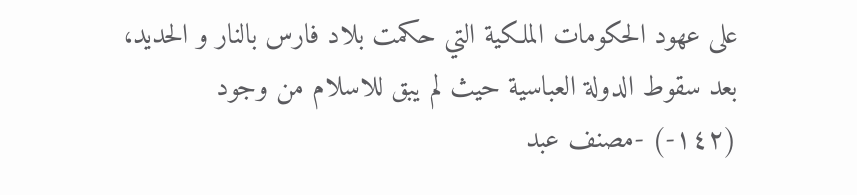على عهود الحكومات الملكية التي حكمت بلاد فارس بالنار و الحديد، بعد سقوط الدولة العباسية حيث لم يبق للاسلام من وجود
(١٤٢-) -مصنف عبد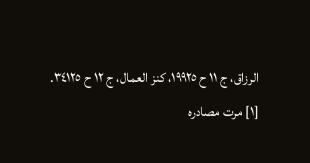الرزاق، ج ١١ ح ١٩٩٢٥، كنز العمال، ج ١٢ ح ٣٤١٢٥.
[١] مرت مصادره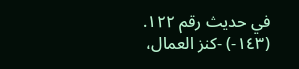في حديث رقم ١٢٢.
(١٤٣-) -كنز العمال،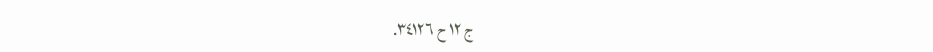ج ١٢ ح ٣٤١٢٦.